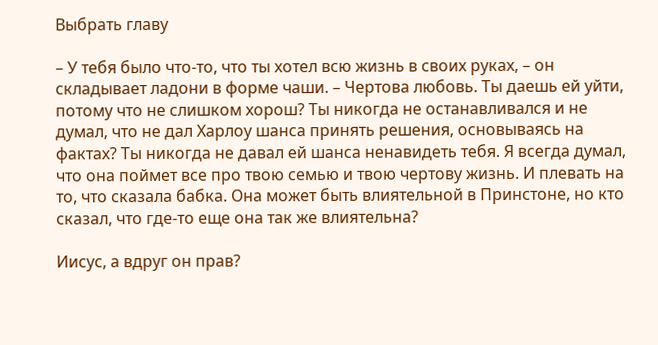Выбрать главу

– У тебя было что-то, что ты хотел всю жизнь в своих руках, – он складывает ладони в форме чаши. – Чертова любовь. Ты даешь ей уйти, потому что не слишком хорош? Ты никогда не останавливался и не думал, что не дал Харлоу шанса принять решения, основываясь на фактах? Ты никогда не давал ей шанса ненавидеть тебя. Я всегда думал, что она поймет все про твою семью и твою чертову жизнь. И плевать на то, что сказала бабка. Она может быть влиятельной в Принстоне, но кто сказал, что где-то еще она так же влиятельна?

Иисус, а вдруг он прав?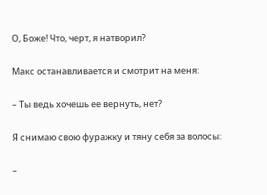О, Боже! Что, черт, я натворил?

Макс останавливается и смотрит на меня:

– Ты ведь хочешь ее вернуть, нет?

Я снимаю свою фуражку и тяну себя за волосы:

–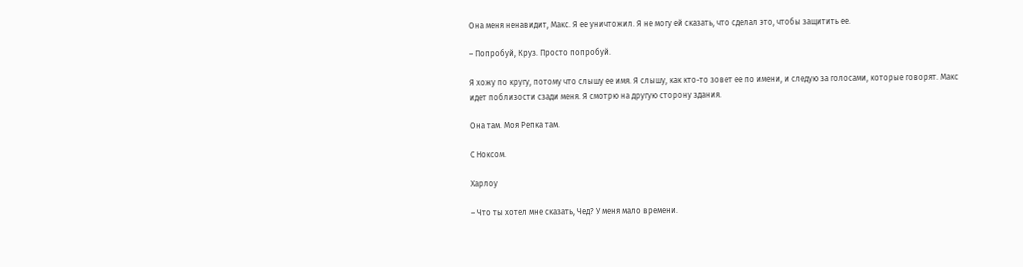Она меня ненавидит, Макс. Я ее уничтожил. Я не могу ей сказать, что сделал это, чтобы защитить ее.

– Попробуй, Круз. Просто попробуй.

Я хожу по кругу, потому что слышу ее имя. Я слышу, как кто-то зовет ее по имени, и следую за голосами, которые говорят. Макс идет поблизости сзади меня. Я смотрю на другую сторону здания.

Она там. Моя Репка там.

С Ноксом.

Харлоу

– Что ты хотел мне сказать, Чед? У меня мало времени.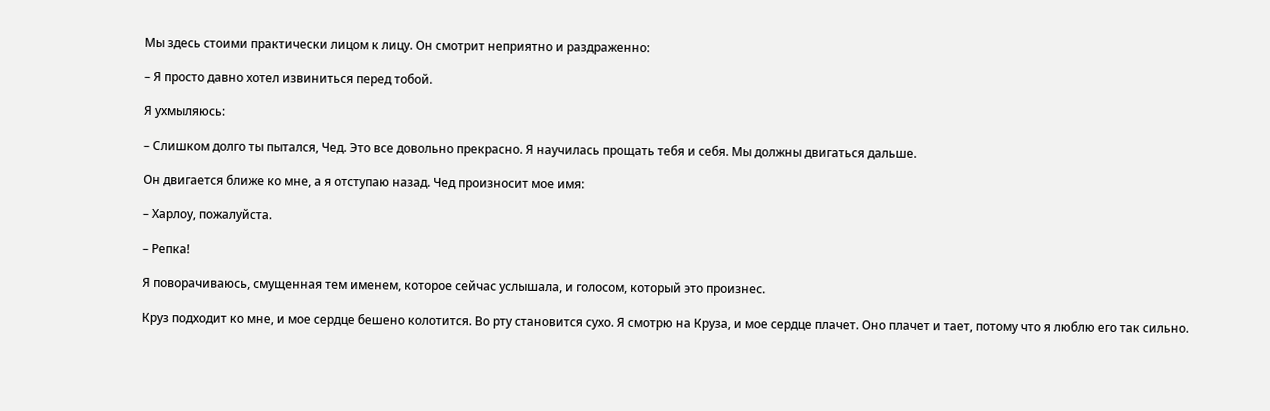Мы здесь стоими практически лицом к лицу. Он смотрит неприятно и раздраженно:

– Я просто давно хотел извиниться перед тобой.

Я ухмыляюсь:

– Слишком долго ты пытался, Чед. Это все довольно прекрасно. Я научилась прощать тебя и себя. Мы должны двигаться дальше.

Он двигается ближе ко мне, а я отступаю назад. Чед произносит мое имя:

– Харлоу, пожалуйста.

– Репка!

Я поворачиваюсь, смущенная тем именем, которое сейчас услышала, и голосом, который это произнес.

Круз подходит ко мне, и мое сердце бешено колотится. Во рту становится сухо. Я смотрю на Круза, и мое сердце плачет. Оно плачет и тает, потому что я люблю его так сильно.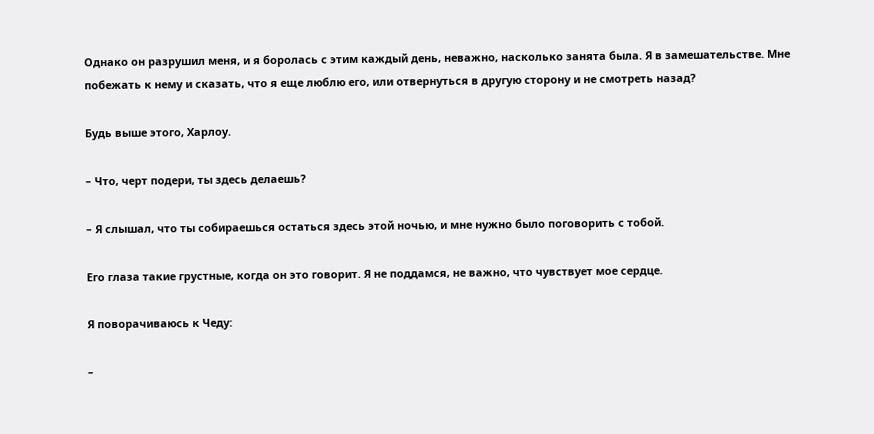Однако он разрушил меня, и я боролась с этим каждый день, неважно, насколько занята была. Я в замешательстве. Мне побежать к нему и сказать, что я еще люблю его, или отвернуться в другую сторону и не смотреть назад?

Будь выше этого, Харлоу.

– Что, черт подери, ты здесь делаешь?

– Я слышал, что ты собираешься остаться здесь этой ночью, и мне нужно было поговорить с тобой.

Его глаза такие грустные, когда он это говорит. Я не поддамся, не важно, что чувствует мое сердце.

Я поворачиваюсь к Чеду:

–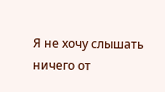Я не хочу слышать ничего от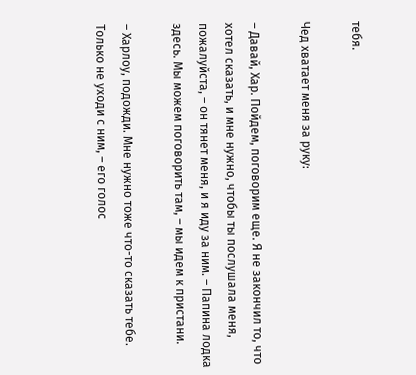тебя.

Чед хватает меня за руку:

– Давай, Хар. Пойдем, поговорим еще. Я не закончил то, что хотел сказать, и мне нужно, чтобы ты послушала меня, пожалуйста, – он тянет меня, и я иду за ним. – Папина лодка здесь. Мы можем поговорить там, – мы идем к пристани.

– Харлоу, подожди. Мне нужно тоже что-то сказать тебе. Только не уходи с ним, – его голос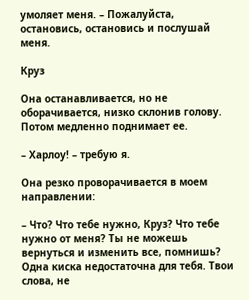умоляет меня. – Пожалуйста, остановись, остановись и послушай меня.

Круз

Она останавливается, но не оборачивается, низко склонив голову. Потом медленно поднимает ее.

– Харлоу! – требую я.

Она резко проворачивается в моем направлении:

– Что? Что тебе нужно, Круз? Что тебе нужно от меня? Ты не можешь вернуться и изменить все, помнишь? Одна киска недостаточна для тебя. Твои слова, не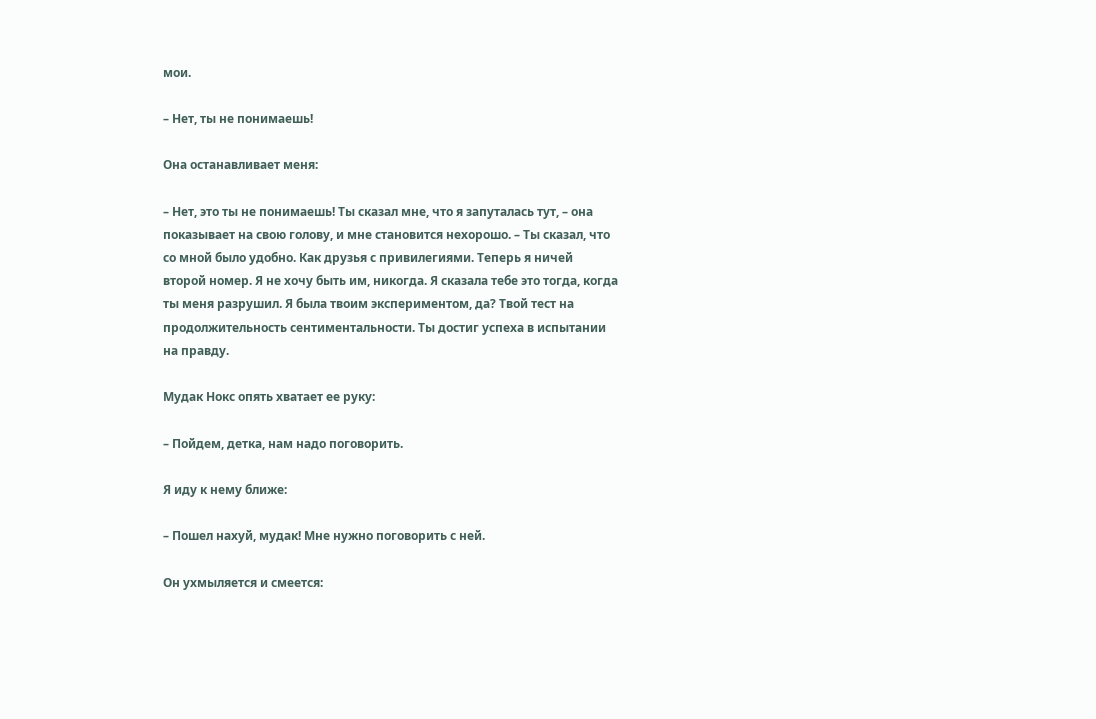мои.

– Нет, ты не понимаешь!

Она останавливает меня:

– Нет, это ты не понимаешь! Ты сказал мне, что я запуталась тут, – она показывает на свою голову, и мне становится нехорошо. – Ты сказал, что со мной было удобно. Как друзья с привилегиями. Теперь я ничей второй номер. Я не хочу быть им, никогда. Я сказала тебе это тогда, когда ты меня разрушил. Я была твоим экспериментом, да? Твой тест на продолжительность сентиментальности. Ты достиг успеха в испытании на правду.

Мудак Нокс опять хватает ее руку:

– Пойдем, детка, нам надо поговорить.

Я иду к нему ближе:

– Пошел нахуй, мудак! Мне нужно поговорить с ней.

Он ухмыляется и смеется: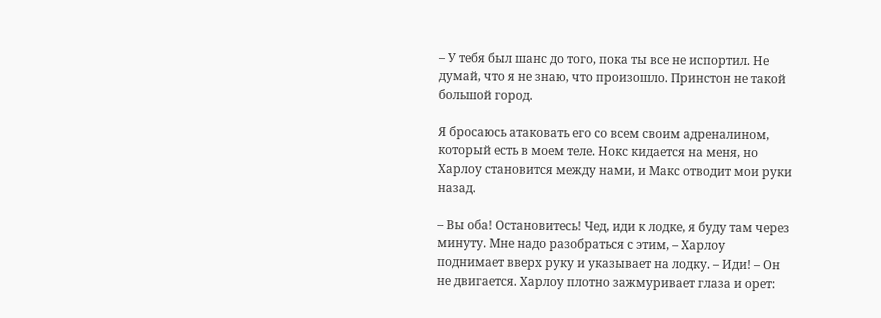– У тебя был шанс до того, пока ты все не испортил. Не думай, что я не знаю, что произошло. Принстон не такой большой город.

Я бросаюсь атаковать его со всем своим адреналином, который есть в моем теле. Нокс кидается на меня, но Харлоу становится между нами, и Макс отводит мои руки назад.

– Вы оба! Остановитесь! Чед, иди к лодке, я буду там через минуту. Мне надо разобраться с этим, – Харлоу поднимает вверх руку и указывает на лодку. – Иди! – Он не двигается. Харлоу плотно зажмуривает глаза и орет: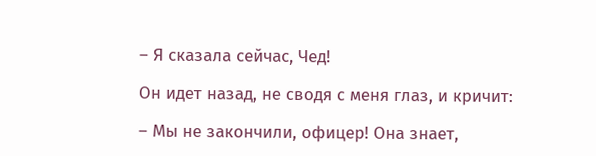– Я сказала сейчас, Чед!

Он идет назад, не сводя с меня глаз, и кричит:

– Мы не закончили, офицер! Она знает,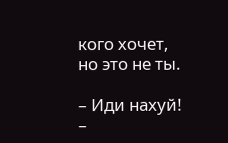кого хочет, но это не ты.

– Иди нахуй! –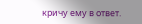кричу ему в ответ.